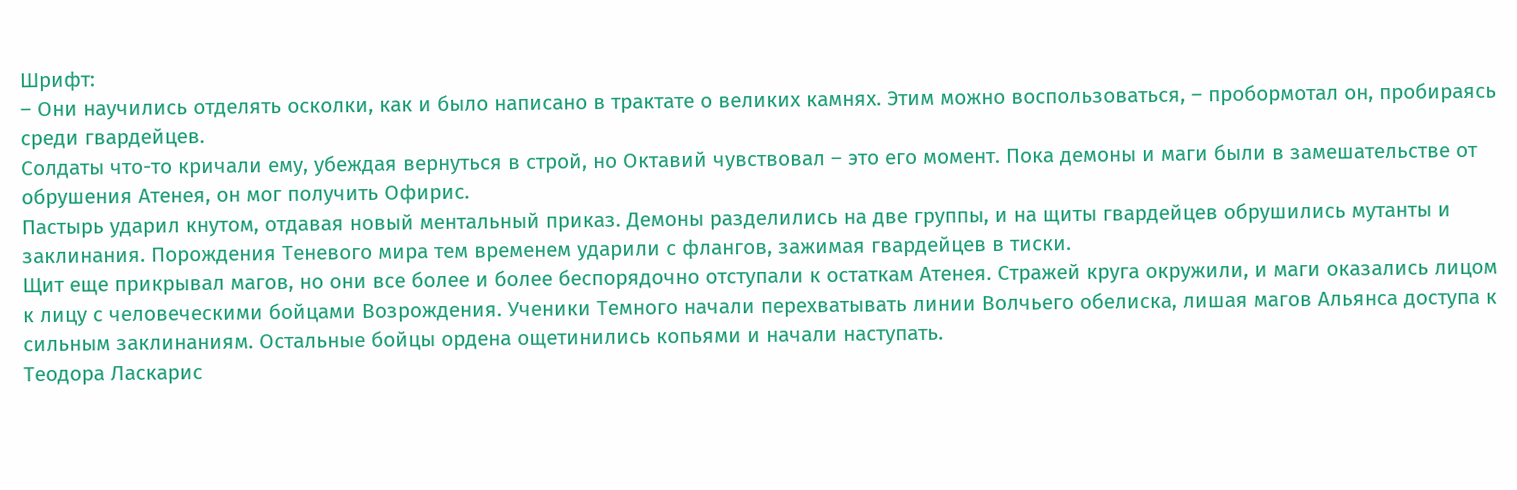Шрифт:
– Они научились отделять осколки, как и было написано в трактате о великих камнях. Этим можно воспользоваться, – пробормотал он, пробираясь среди гвардейцев.
Солдаты что-то кричали ему, убеждая вернуться в строй, но Октавий чувствовал – это его момент. Пока демоны и маги были в замешательстве от обрушения Атенея, он мог получить Офирис.
Пастырь ударил кнутом, отдавая новый ментальный приказ. Демоны разделились на две группы, и на щиты гвардейцев обрушились мутанты и заклинания. Порождения Теневого мира тем временем ударили с флангов, зажимая гвардейцев в тиски.
Щит еще прикрывал магов, но они все более и более беспорядочно отступали к остаткам Атенея. Стражей круга окружили, и маги оказались лицом к лицу с человеческими бойцами Возрождения. Ученики Темного начали перехватывать линии Волчьего обелиска, лишая магов Альянса доступа к сильным заклинаниям. Остальные бойцы ордена ощетинились копьями и начали наступать.
Теодора Ласкарис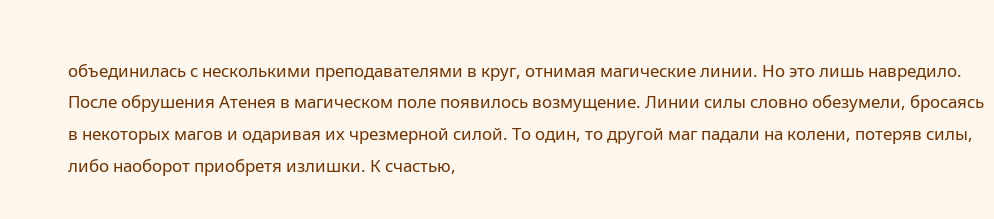объединилась с несколькими преподавателями в круг, отнимая магические линии. Но это лишь навредило. После обрушения Атенея в магическом поле появилось возмущение. Линии силы словно обезумели, бросаясь в некоторых магов и одаривая их чрезмерной силой. То один, то другой маг падали на колени, потеряв силы, либо наоборот приобретя излишки. К счастью,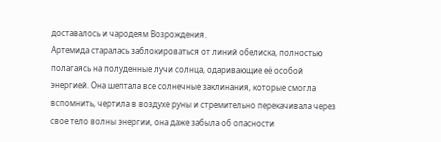доставалось и чародеям Возрождения.
Артемида старалась заблокироваться от линий обелиска, полностью полагаясь на полуденные лучи солнца, одаривающие её особой энергией. Она шептала все солнечные заклинания, которые смогла вспомнить, чертила в воздухе руны и стремительно перекачивала через свое тело волны энергии, она даже забыла об опасности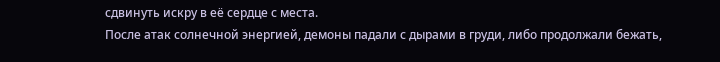сдвинуть искру в её сердце с места.
После атак солнечной энергией, демоны падали с дырами в груди, либо продолжали бежать,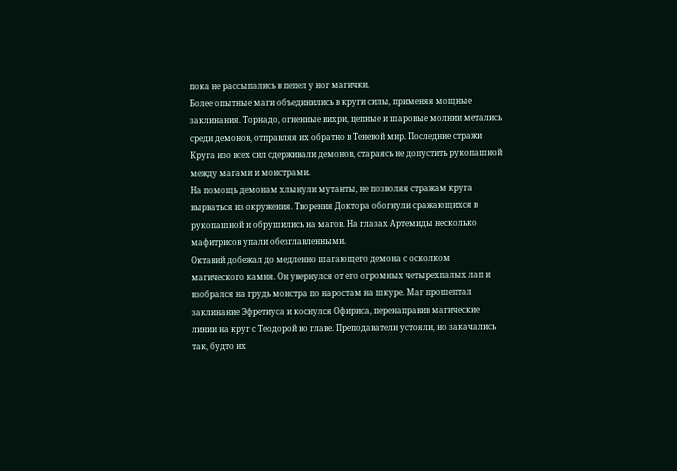пока не рассыпались в пепел у ног магички.
Более опытные маги объединились в круги силы, применяя мощные заклинания. Торнадо, огненные вихри, цепные и шаровые молнии метались среди демонов, отправляя их обратно в Теневой мир. Последние стражи Круга изо всех сил сдерживали демонов, стараясь не допустить рукопашной между магами и монстрами.
На помощь демонам хлынули мутанты, не позволяя стражам круга вырваться из окружения. Творения Доктора обогнули сражающихся в рукопашной и обрушились на магов. На глазах Артемиды несколько мафитрисов упали обезглавленными.
Октавий добежал до медленно шагающего демона с осколком магического камня. Он увернулся от его огромных четырехпалых лап и взобрался на грудь монстра по наростам на шкуре. Маг прошептал заклинание Эфретиуса и коснулся Офириса, перенаправив магические линии на круг с Теодорой во главе. Преподаватели устояли, но закачались так, будто их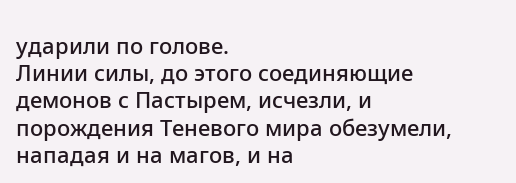ударили по голове.
Линии силы, до этого соединяющие демонов с Пастырем, исчезли, и порождения Теневого мира обезумели, нападая и на магов, и на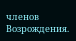членов Возрождения.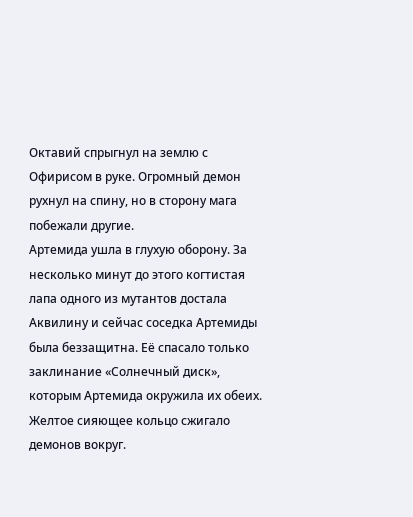Октавий спрыгнул на землю с Офирисом в руке. Огромный демон рухнул на спину, но в сторону мага побежали другие.
Артемида ушла в глухую оборону. За несколько минут до этого когтистая лапа одного из мутантов достала Аквилину и сейчас соседка Артемиды была беззащитна. Её спасало только заклинание «Солнечный диск», которым Артемида окружила их обеих. Желтое сияющее кольцо сжигало демонов вокруг.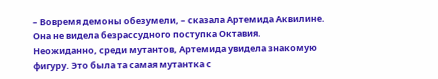– Вовремя демоны обезумели, – сказала Артемида Аквилине. Она не видела безрассудного поступка Октавия.
Неожиданно, среди мутантов, Артемида увидела знакомую фигуру. Это была та самая мутантка с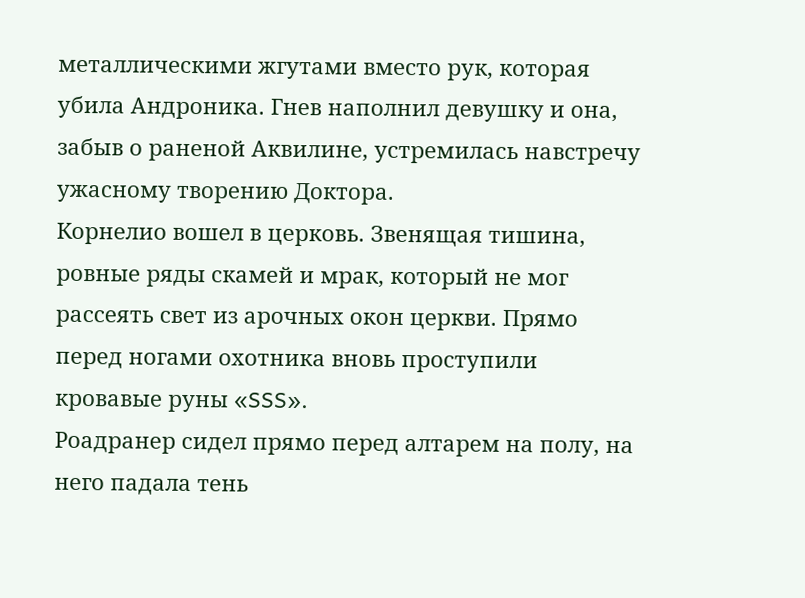металлическими жгутами вместо рук, которая убила Андроника. Гнев наполнил девушку и она, забыв о раненой Аквилине, устремилась навстречу ужасному творению Доктора.
Корнелио вошел в церковь. Звенящая тишина, ровные ряды скамей и мрак, который не мог рассеять свет из арочных окон церкви. Прямо перед ногами охотника вновь проступили кровавые руны «SSS».
Роадранер сидел прямо перед алтарем на полу, на него падала тень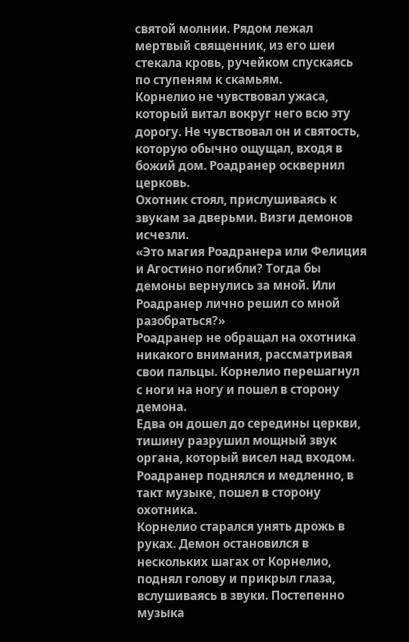святой молнии. Рядом лежал мертвый священник, из его шеи стекала кровь, ручейком спускаясь по ступеням к скамьям.
Корнелио не чувствовал ужаса, который витал вокруг него всю эту дорогу. Не чувствовал он и святость, которую обычно ощущал, входя в божий дом. Роадранер осквернил церковь.
Охотник стоял, прислушиваясь к звукам за дверьми. Визги демонов исчезли.
«Это магия Роадранера или Фелиция и Агостино погибли? Тогда бы демоны вернулись за мной. Или Роадранер лично решил со мной разобраться?»
Роадранер не обращал на охотника никакого внимания, рассматривая свои пальцы. Корнелио перешагнул с ноги на ногу и пошел в сторону демона.
Едва он дошел до середины церкви, тишину разрушил мощный звук органа, который висел над входом. Роадранер поднялся и медленно, в такт музыке, пошел в сторону охотника.
Корнелио старался унять дрожь в руках. Демон остановился в нескольких шагах от Корнелио, поднял голову и прикрыл глаза, вслушиваясь в звуки. Постепенно музыка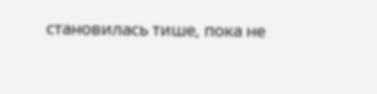становилась тише, пока не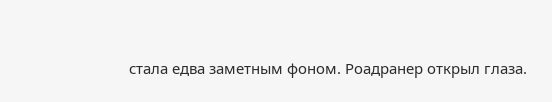стала едва заметным фоном. Роадранер открыл глаза.